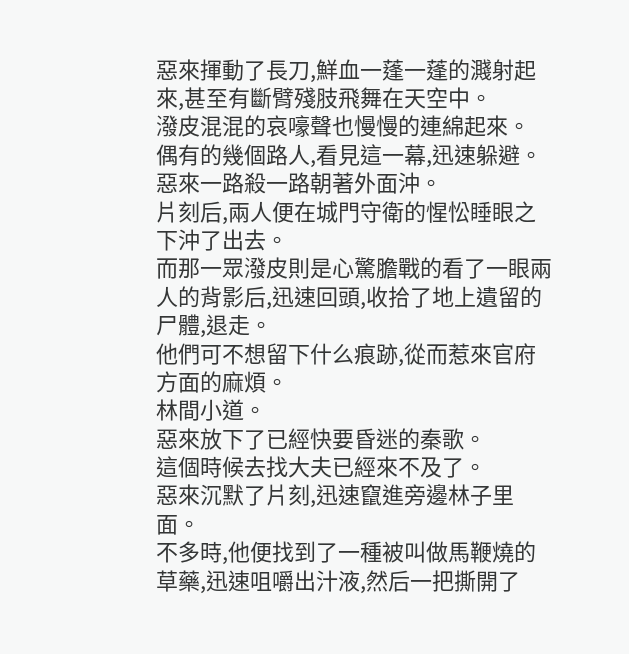惡來揮動了長刀,鮮血一蓬一蓬的濺射起來,甚至有斷臂殘肢飛舞在天空中。
潑皮混混的哀嚎聲也慢慢的連綿起來。
偶有的幾個路人,看見這一幕,迅速躲避。
惡來一路殺一路朝著外面沖。
片刻后,兩人便在城門守衛的惺忪睡眼之下沖了出去。
而那一眾潑皮則是心驚膽戰的看了一眼兩人的背影后,迅速回頭,收拾了地上遺留的尸體,退走。
他們可不想留下什么痕跡,從而惹來官府方面的麻煩。
林間小道。
惡來放下了已經快要昏迷的秦歌。
這個時候去找大夫已經來不及了。
惡來沉默了片刻,迅速竄進旁邊林子里面。
不多時,他便找到了一種被叫做馬鞭燒的草藥,迅速咀嚼出汁液,然后一把撕開了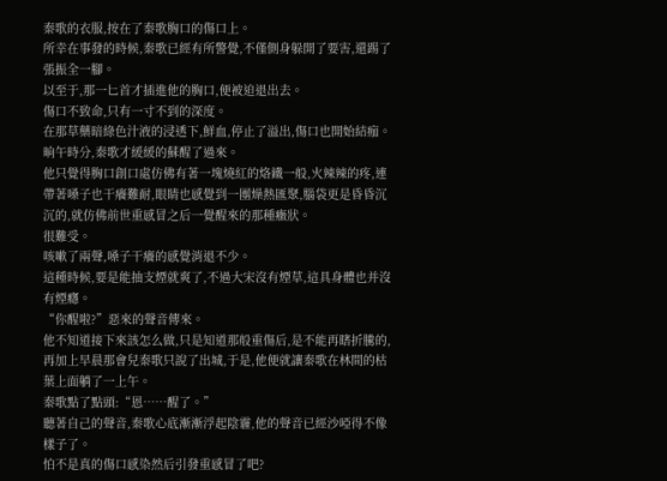秦歌的衣服,按在了秦歌胸口的傷口上。
所幸在事發的時候,秦歌已經有所警覺,不僅側身躲開了要害,還踢了張振全一腳。
以至于,那一匕首才插進他的胸口,便被迫退出去。
傷口不致命,只有一寸不到的深度。
在那草藥暗綠色汁液的浸透下,鮮血,停止了溢出,傷口也開始結痂。
晌午時分,秦歌才緩緩的蘇醒了過來。
他只覺得胸口創口處仿佛有著一塊燒紅的烙鐵一般,火辣辣的疼,連帶著嗓子也干癢難耐,眼睛也感覺到一團燥熱匯聚,腦袋更是昏昏沉沉的,就仿佛前世重感冒之后一覺醒來的那種癥狀。
很難受。
咳嗽了兩聲,嗓子干癢的感覺消退不少。
這種時候,要是能抽支煙就爽了,不過大宋沒有煙草,這具身體也并沒有煙癮。
“你醒啦?”惡來的聲音傳來。
他不知道接下來該怎么做,只是知道那般重傷后,是不能再瞎折騰的,再加上早晨那會兒秦歌只說了出城,于是,他便就讓秦歌在林間的枯葉上面躺了一上午。
秦歌點了點頭:“恩……醒了。”
聽著自己的聲音,秦歌心底漸漸浮起陰霾,他的聲音已經沙啞得不像樣子了。
怕不是真的傷口感染然后引發重感冒了吧?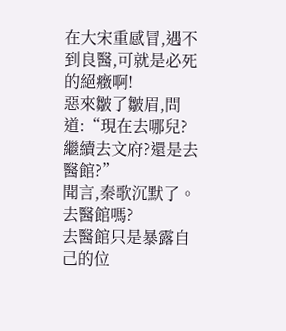在大宋重感冒,遇不到良醫,可就是必死的絕癥啊!
惡來皺了皺眉,問道:“現在去哪兒?繼續去文府?還是去醫館?”
聞言,秦歌沉默了。
去醫館嗎?
去醫館只是暴露自己的位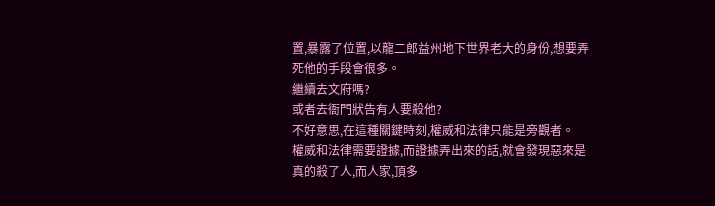置,暴露了位置,以龍二郎益州地下世界老大的身份,想要弄死他的手段會很多。
繼續去文府嗎?
或者去衙門狀告有人要殺他?
不好意思,在這種關鍵時刻,權威和法律只能是旁觀者。
權威和法律需要證據,而證據弄出來的話,就會發現惡來是真的殺了人,而人家,頂多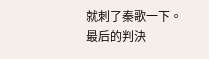就刺了秦歌一下。
最后的判決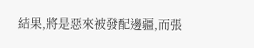結果,將是惡來被發配邊疆,而張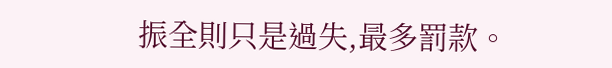振全則只是過失,最多罰款。